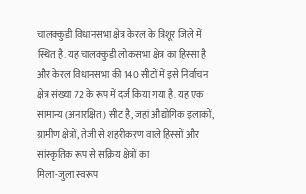चालक्कुडी विधानसभा क्षेत्र केरल के त्रिशूर जिले में स्थित है. यह चालक्कुडी लोकसभा क्षेत्र का हिस्सा है और केरल विधानसभा की 140 सीटों में इसे निर्वाचन क्षेत्र संख्या 72 के रूप में दर्ज किया गया है. यह एक सामान्य (अनारक्षित) सीट है, जहां औद्योगिक इलाकों, ग्रामीण क्षेत्रों, तेजी से शहरीकरण वाले हिस्सों और सांस्कृतिक रूप से सक्रिय क्षेत्रों का
मिला-जुला स्वरूप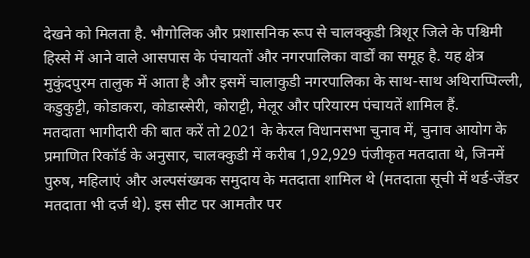देखने को मिलता है. भौगोलिक और प्रशासनिक रूप से चालक्कुडी त्रिशूर जिले के पश्चिमी हिस्से में आने वाले आसपास के पंचायतों और नगरपालिका वार्डों का समूह है. यह क्षेत्र मुकुंदपुरम तालुक में आता है और इसमें चालाकुडी नगरपालिका के साथ-साथ अथिराप्पिल्ली, कडुकुट्टी, कोडाकरा, कोडास्सेरी, कोराट्टी, मेलूर और परियारम पंचायतें शामिल हैं.
मतदाता भागीदारी की बात करें तो 2021 के केरल विधानसभा चुनाव में, चुनाव आयोग के प्रमाणित रिकॉर्ड के अनुसार, चालक्कुडी में करीब 1,92,929 पंजीकृत मतदाता थे, जिनमें पुरुष, महिलाएं और अल्पसंख्यक समुदाय के मतदाता शामिल थे (मतदाता सूची में थर्ड-जेंडर मतदाता भी दर्ज थे). इस सीट पर आमतौर पर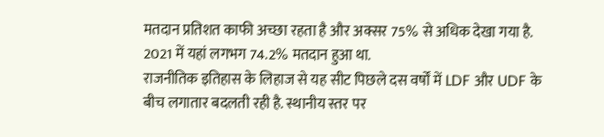मतदान प्रतिशत काफी अच्छा रहता है और अक्सर 75% से अधिक देखा गया है. 2021 में यहां लगभग 74.2% मतदान हुआ था.
राजनीतिक इतिहास के लिहाज से यह सीट पिछले दस वर्षों में LDF और UDF के बीच लगातार बदलती रही है. स्थानीय स्तर पर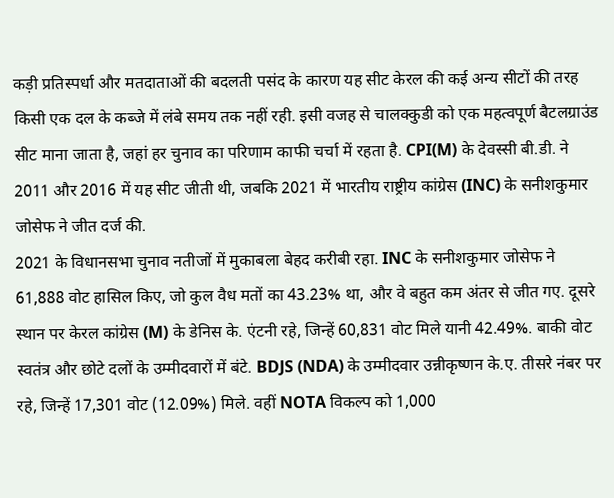कड़ी प्रतिस्पर्धा और मतदाताओं की बदलती पसंद के कारण यह सीट केरल की कई अन्य सीटों की तरह किसी एक दल के कब्जे में लंबे समय तक नहीं रही. इसी वजह से चालक्कुडी को एक महत्वपूर्ण बैटलग्राउंड सीट माना जाता है, जहां हर चुनाव का परिणाम काफी चर्चा में रहता है. CPI(M) के देवस्सी बी.डी. ने 2011 और 2016 में यह सीट जीती थी, जबकि 2021 में भारतीय राष्ट्रीय कांग्रेस (INC) के सनीशकुमार जोसेफ ने जीत दर्ज की.
2021 के विधानसभा चुनाव नतीजों में मुकाबला बेहद करीबी रहा. INC के सनीशकुमार जोसेफ ने 61,888 वोट हासिल किए, जो कुल वैध मतों का 43.23% था, और वे बहुत कम अंतर से जीत गए. दूसरे स्थान पर केरल कांग्रेस (M) के डेनिस के. एंटनी रहे, जिन्हें 60,831 वोट मिले यानी 42.49%. बाकी वोट स्वतंत्र और छोटे दलों के उम्मीदवारों में बंटे. BDJS (NDA) के उम्मीदवार उन्नीकृष्णन के.ए. तीसरे नंबर पर रहे, जिन्हें 17,301 वोट (12.09%) मिले. वहीं NOTA विकल्प को 1,000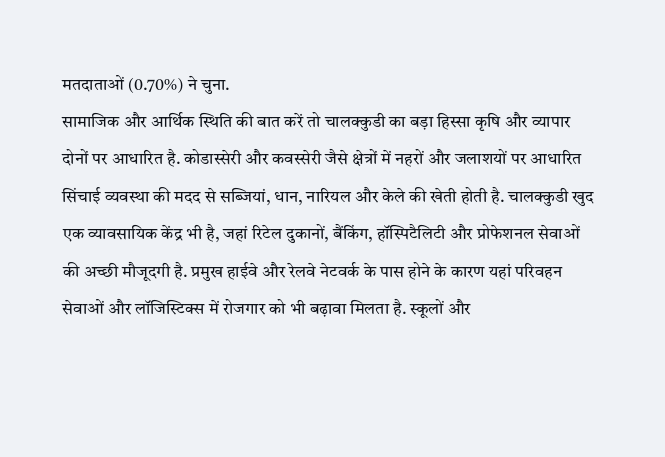मतदाताओं (0.70%) ने चुना.
सामाजिक और आर्थिक स्थिति की बात करें तो चालक्कुडी का बड़ा हिस्सा कृषि और व्यापार दोनों पर आधारित है. कोडास्सेरी और कवस्सेरी जैसे क्षेत्रों में नहरों और जलाशयों पर आधारित सिंचाई व्यवस्था की मदद से सब्जियां, धान, नारियल और केले की खेती होती है. चालक्कुडी खुद एक व्यावसायिक केंद्र भी है, जहां रिटेल दुकानों, बैंकिंग, हॉस्पिटैलिटी और प्रोफेशनल सेवाओं की अच्छी मौजूदगी है. प्रमुख हाईवे और रेलवे नेटवर्क के पास होने के कारण यहां परिवहन सेवाओं और लॉजिस्टिक्स में रोजगार को भी बढ़ावा मिलता है. स्कूलों और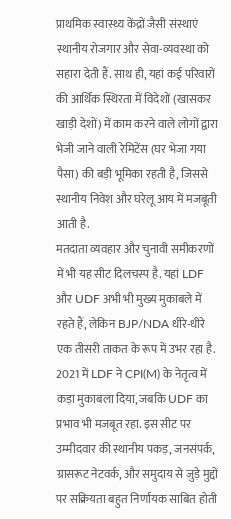प्राथमिक स्वास्थ्य केंद्रों जैसी संस्थाएं स्थानीय रोजगार और सेवा-व्यवस्था को सहारा देती हैं. साथ ही, यहां कई परिवारों की आर्थिक स्थिरता में विदेशों (खासकर खाड़ी देशों) में काम करने वाले लोगों द्वारा भेजी जाने वाली रेमिटेंस (घर भेजा गया पैसा) की बड़ी भूमिका रहती है, जिससे स्थानीय निवेश और घरेलू आय में मजबूती आती है.
मतदाता व्यवहार और चुनावी समीकरणों में भी यह सीट दिलचस्प है. यहां LDF और UDF अभी भी मुख्य मुकाबले में रहते हैं, लेकिन BJP/NDA धीरे-धीरे एक तीसरी ताकत के रूप में उभर रहा है. 2021 में LDF ने CPI(M) के नेतृत्व में कड़ा मुकाबला दिया, जबकि UDF का प्रभाव भी मजबूत रहा. इस सीट पर उम्मीदवार की स्थानीय पकड़, जनसंपर्क, ग्रासरूट नेटवर्क, और समुदाय से जुड़े मुद्दों पर सक्रियता बहुत निर्णायक साबित होती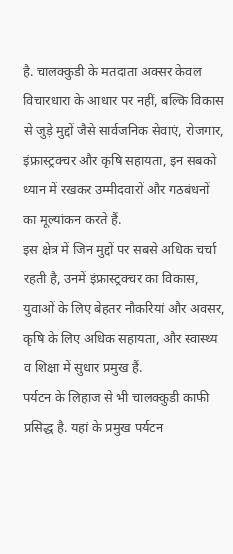है. चालक्कुडी के मतदाता अक्सर केवल विचारधारा के आधार पर नहीं, बल्कि विकास से जुड़े मुद्दों जैसे सार्वजनिक सेवाएं, रोजगार, इंफ्रास्ट्रक्चर और कृषि सहायता, इन सबको ध्यान में रखकर उम्मीदवारों और गठबंधनों का मूल्यांकन करते हैं.
इस क्षेत्र में जिन मुद्दों पर सबसे अधिक चर्चा रहती है, उनमें इंफ्रास्ट्रक्चर का विकास, युवाओं के लिए बेहतर नौकरियां और अवसर, कृषि के लिए अधिक सहायता, और स्वास्थ्य व शिक्षा में सुधार प्रमुख हैं.
पर्यटन के लिहाज से भी चालक्कुडी काफी प्रसिद्ध है. यहां के प्रमुख पर्यटन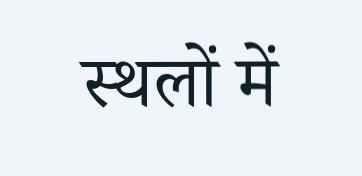स्थलों में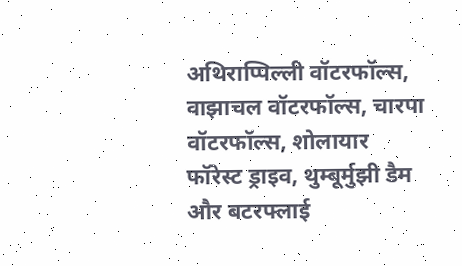अथिराप्पिल्ली वॉटरफॉल्स, वाझाचल वॉटरफॉल्स, चारपा वॉटरफॉल्स, शोलायार फॉरेस्ट ड्राइव, थुम्बूर्मुझी डैम और बटरफ्लाई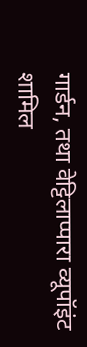गार्डन, तथा वेट्टिलाप्पारा व्यूपॉइंट शामिल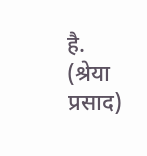है.
(श्रेया प्रसाद)